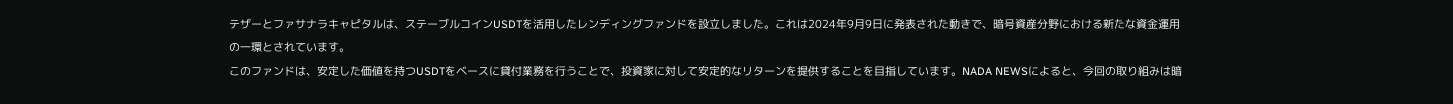テザーとファサナラキャピタルは、ステーブルコインUSDTを活用したレンディングファンドを設立しました。これは2024年9月9日に発表された動きで、暗号資産分野における新たな資金運用の一環とされています。
このファンドは、安定した価値を持つUSDTをベースに貸付業務を行うことで、投資家に対して安定的なリターンを提供することを目指しています。NADA NEWSによると、今回の取り組みは暗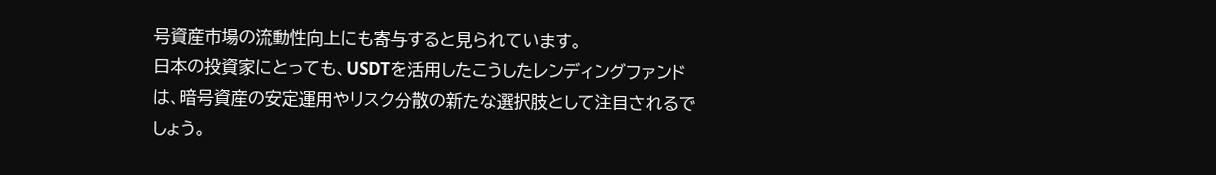号資産市場の流動性向上にも寄与すると見られています。
日本の投資家にとっても、USDTを活用したこうしたレンディングファンドは、暗号資産の安定運用やリスク分散の新たな選択肢として注目されるでしょう。